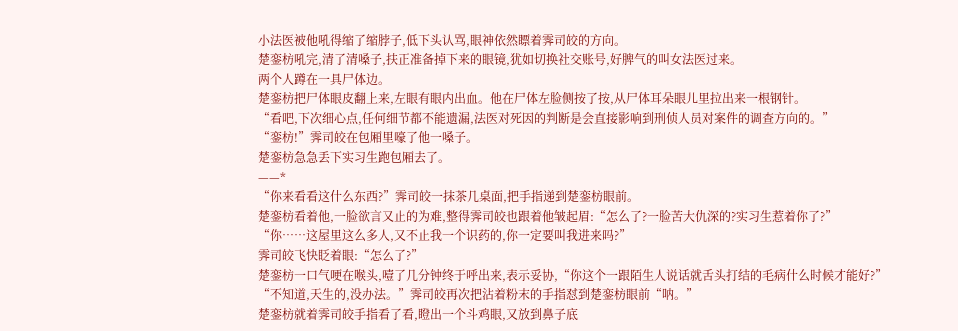小法医被他吼得缩了缩脖子,低下头认骂,眼神依然瞟着霁司皎的方向。
楚銮枋吼完,清了清嗓子,扶正准备掉下来的眼镜,犹如切换社交账号,好脾气的叫女法医过来。
两个人蹲在一具尸体边。
楚銮枋把尸体眼皮翻上来,左眼有眼内出血。他在尸体左脸侧按了按,从尸体耳朵眼儿里拉出来一根钢针。
“看吧,下次细心点,任何细节都不能遗漏,法医对死因的判断是会直接影响到刑侦人员对案件的调查方向的。”
“銮枋!”霁司皎在包厢里嚎了他一嗓子。
楚銮枋急急丢下实习生跑包厢去了。
——*
“你来看看这什么东西?”霁司皎一抹茶几桌面,把手指递到楚銮枋眼前。
楚銮枋看着他,一脸欲言又止的为难,整得霁司皎也跟着他皱起眉:“怎么了?一脸苦大仇深的?实习生惹着你了?”
“你……这屋里这么多人,又不止我一个识药的,你一定要叫我进来吗?”
霁司皎飞快眨着眼:“怎么了?”
楚銮枋一口气哽在喉头,噎了几分钟终于呼出来,表示妥协,“你这个一跟陌生人说话就舌头打结的毛病什么时候才能好?”
“不知道,天生的,没办法。”霁司皎再次把沾着粉末的手指怼到楚銮枋眼前“呐。”
楚銮枋就着霁司皎手指看了看,瞪出一个斗鸡眼,又放到鼻子底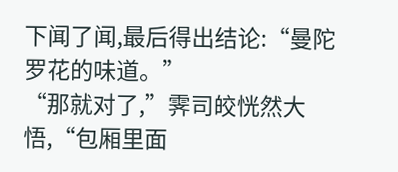下闻了闻,最后得出结论:“曼陀罗花的味道。”
“那就对了,”霁司皎恍然大悟,“包厢里面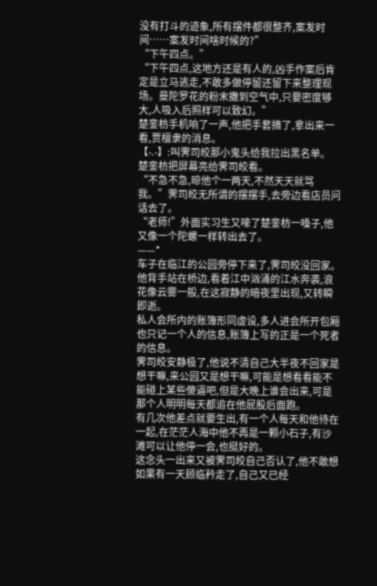没有打斗的迹象,所有摆件都很整齐,案发时间……案发时间啥时候的?”
“下午四点。”
“下午四点,这地方还是有人的,凶手作案后肯定是立马逃走,不敢多做停留还留下来整理现场。曼陀罗花的粉末撒到空气中,只要密度够大,人吸入后照样可以致幻。”
楚銮枋手机响了一声,他把手套摘了,拿出来一看,贾檀隶的消息。
【-.-】:叫霁司皎那小鬼头给我拉出黑名单。
楚銮枋把屏幕亮给霁司皎看。
“不急不急,晾他个一两天,不然天天就骂我。”霁司皎无所谓的摆摆手,去旁边看店员问话去了。
“老师!”外面实习生又嚎了楚銮枋一嗓子,他又像一个陀螺一样转出去了。
——*
车子在临江的公园旁停下来了,霁司皎没回家。
他背手站在桥边,看着江中汹涌的江水奔袭,浪花像云雾一般,在这寂静的暗夜里出现,又转瞬即逝。
私人会所内的账簿形同虚设,多人进会所开包厢也只记一个人的信息,账簿上写的正是一个死者的信息。
霁司皎安静极了,他说不清自己大半夜不回家是想干嘛,来公园又是想干嘛,可能是想看看能不能碰上某些傻逼吧,但是大晚上谁会出来,可是那个人明明每天都追在他屁股后面跑。
有几次他差点就要生出,有一个人每天和他待在一起,在茫茫人海中他不再是一颗小石子,有沙滩可以让他停一会,也挺好的。
这念头一出来又被霁司皎自己否认了,他不敢想如果有一天顾临矜走了,自己又已经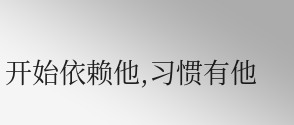开始依赖他,习惯有他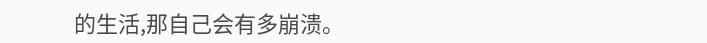的生活,那自己会有多崩溃。